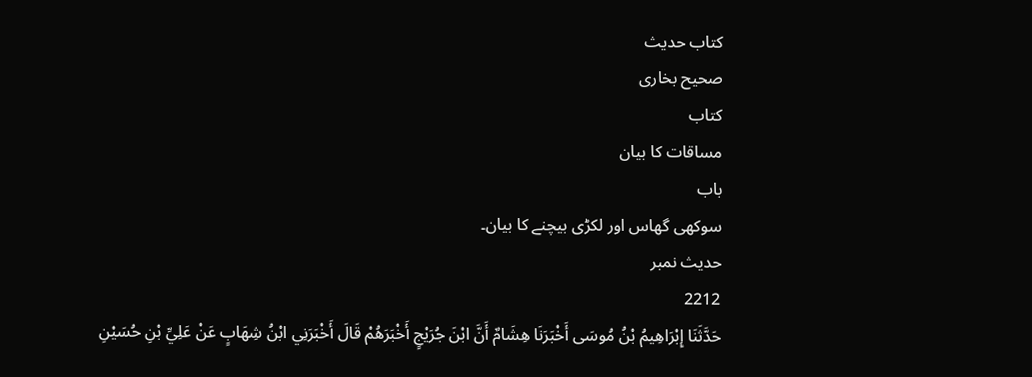کتاب حدیث
صحیح بخاری
کتاب
مساقات کا بیان
باب
سوکھی گھاس اور لکڑی بیچنے کا بیان۔
حدیث نمبر
2212
حَدَّثَنَا إِبْرَاهِيمُ بْنُ مُوسَی أَخْبَرَنَا هِشَامٌ أَنَّ ابْنَ جُرَيْجٍ أَخْبَرَهُمْ قَالَ أَخْبَرَنِي ابْنُ شِهَابٍ عَنْ عَلِيِّ بْنِ حُسَيْنِ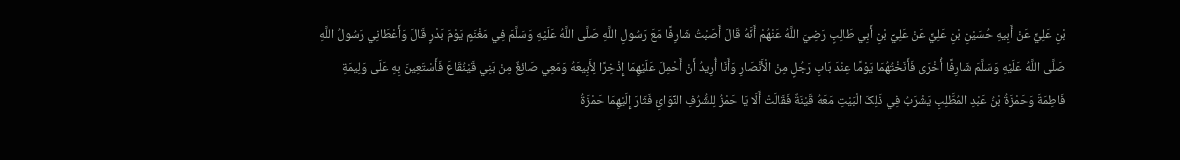بْنِ عَلِيٍّ عَنْ أَبِيهِ حُسَيْنِ بْنِ عَلِيٍّ عَنْ عَلِيِّ بْنِ أَبِي طَالِبٍ رَضِيَ اللَّهُ عَنْهُمْ أَنَّهُ قَالَ أَصَبْتُ شَارِفًا مَعَ رَسُولِ اللَّهِ صَلَّی اللَّهُ عَلَيْهِ وَسَلَّمَ فِي مَغْنَمٍ يَوْمَ بَدْرٍ قَالَ وَأَعْطَانِي رَسُولُ اللَّهِ صَلَّی اللَّهُ عَلَيْهِ وَسَلَّمَ شَارِفًا أُخْرَی فَأَنَخْتُهُمَا يَوْمًا عِنْدَ بَابِ رَجُلٍ مِنْ الْأَنْصَارِ وَأَنَا أُرِيدُ أَنْ أَحْمِلَ عَلَيْهِمَا إِذْخِرًا لِأَبِيعَهُ وَمَعِي صَائِغٌ مِنْ بَنِي قَيْنُقَاعَ فَأَسْتَعِينَ بِهِ عَلَی وَلِيمَةِ فَاطِمَةَ وَحَمْزَةُ بْنُ عَبْدِ المُطَّلِبِ يَشْرَبُ فِي ذَلِکَ الْبَيْتِ مَعَهُ قَيْنَةٌ فَقَالَتْ أَلَا يَا حَمْزُ لِلشُّرُفِ النِّوَائِ فَثَارَ إِلَيْهِمَا حَمْزَةُ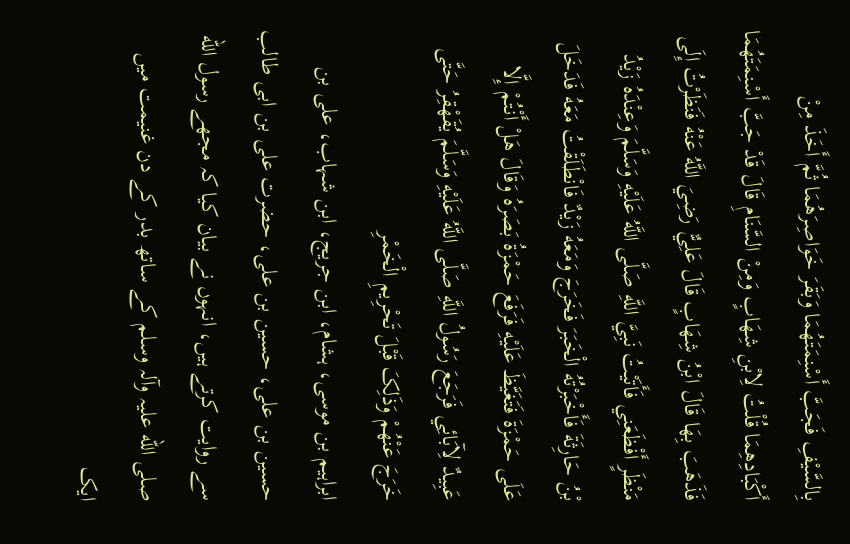بِالسَّيْفِ فَجَبَّ أَسْنِمَتَهُمَا وَبَقَرَ خَوَاصِرَهُمَا ثُمَّ أَخَذَ مِنْ أَکْبَادِهِمَا قُلْتُ لِابْنِ شِهَابٍ وَمِنْ السَّنَامِ قَالَ قَدْ جَبَّ أَسْنِمَتَهُمَا فَذَهَبَ بِهَا قَالَ ابْنُ شِهَابٍ قَالَ عَلِيٌّ رَضِيَ اللَّهُ عَنْهُ فَنَظَرْتُ إِلَی مَنْظَرٍ أَفْظَعَنِي فَأَتَيْتُ نَبِيَّ اللَّهِ صَلَّی اللَّهُ عَلَيْهِ وَسَلَّمَ وَعِنْدَهُ زَيْدُ بْنُ حَارِثَةَ فَأَخْبَرْتُهُ الْخَبَرَ فَخَرَجَ وَمَعَهُ زَيْدٌ فَانْطَلَقْتُ مَعَهُ فَدَخَلَ عَلَی حَمْزَةَ فَتَغَيَّظَ عَلَيْهِ فَرَفَعَ حَمْزَةُ بَصَرَهُ وَقَالَ هَلْ أَنْتُمْ إِلَّا عَبِيدٌ لِآبَائِي فَرَجَعَ رَسُولُ اللَّهِ صَلَّی اللَّهُ عَلَيْهِ وَسَلَّمَ يُقَهْقِرُ حَتَّی خَرَجَ عَنْهُمْ وَذَلِکَ قَبْلَ تَحْرِيمِ الْخَمْرِ
ابراہیم بن موسی، ہشام، ابن جریج، ابن شہاب، علی بن حسین بن علی، حسین بن علی، حضرت علی بن ابی طالب سے روایت کرتے ہیں، انہوں نے بیان کیا کہ مجھے رسول الله صلی الله علیہ وآلہ وسلم کے ساتھ بدر کے دن غنیمت میں ایک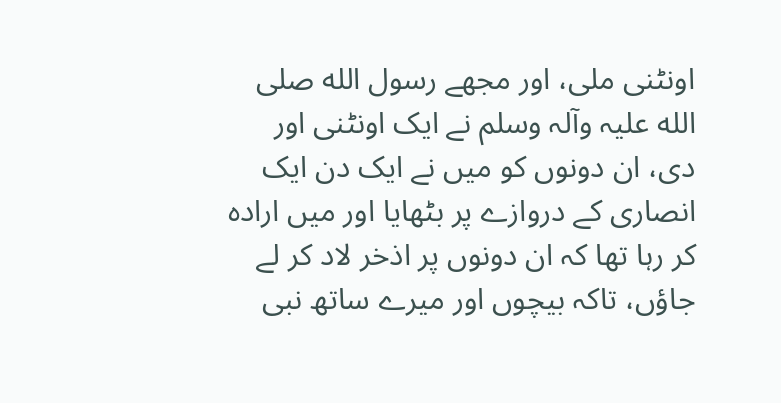اونٹنی ملی، اور مجھے رسول الله صلی الله علیہ وآلہ وسلم نے ایک اونٹنی اور دی، ان دونوں کو میں نے ایک دن ایک انصاری کے دروازے پر بٹھایا اور میں ارادہ کر رہا تھا کہ ان دونوں پر اذخر لاد کر لے جاؤں، تاکہ بیچوں اور میرے ساتھ نبی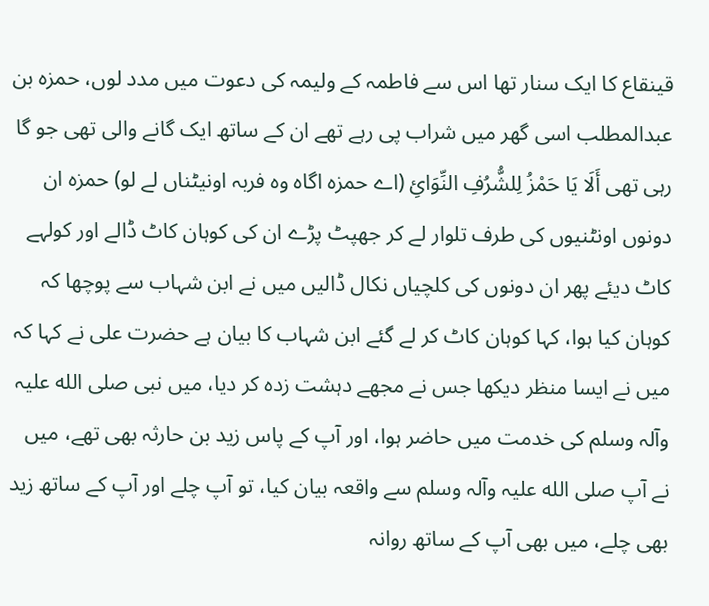قینقاع کا ایک سنار تھا اس سے فاطمہ کے ولیمہ کی دعوت میں مدد لوں، حمزہ بن عبدالمطلب اسی گھر میں شراب پی رہے تھے ان کے ساتھ ایک گانے والی تھی جو گا رہی تھی أَلَا يَا حَمْزُ لِلشُّرُفِ النِّوَائِ (اے حمزہ اگاہ وہ فربہ اونیٹناں لے لو) حمزہ ان دونوں اونٹنیوں کی طرف تلوار لے کر جھپٹ پڑے ان کی کوہان کاٹ ڈالے اور کولہے کاٹ دیئے پھر ان دونوں کی کلچیاں نکال ڈالیں میں نے ابن شہاب سے پوچھا کہ کوہان کیا ہوا، کہا کوہان کاٹ کر لے گئے ابن شہاب کا بیان ہے حضرت علی نے کہا کہ میں نے ایسا منظر دیکھا جس نے مجھے دہشت زدہ کر دیا، میں نبی صلی الله علیہ وآلہ وسلم کی خدمت میں حاضر ہوا، اور آپ کے پاس زید بن حارثہ بھی تھے، میں نے آپ صلی الله علیہ وآلہ وسلم سے واقعہ بیان کیا، تو آپ چلے اور آپ کے ساتھ زید بھی چلے، میں بھی آپ کے ساتھ روانہ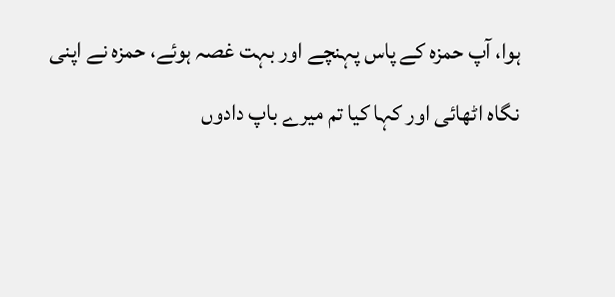ہوا، آپ حمزہ کے پاس پہنچے اور بہت غصہ ہوئے، حمزہ نے اپنی نگاہ اٹھائی اور کہا کیا تم میرے باپ دادوں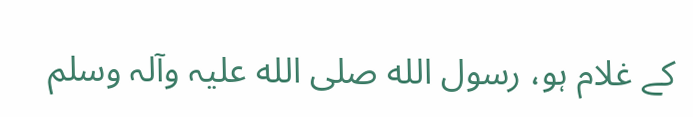کے غلام ہو، رسول الله صلی الله علیہ وآلہ وسلم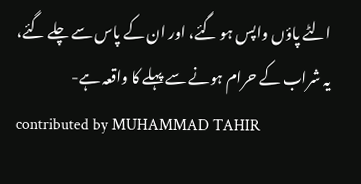الٹے پاؤں واپس ہو گئے، اور ان کے پاس سے چلے گئے، یہ شراب کے حرام ہونے سے پہلے کا واقعہ ہے-
contributed by MUHAMMAD TAHIR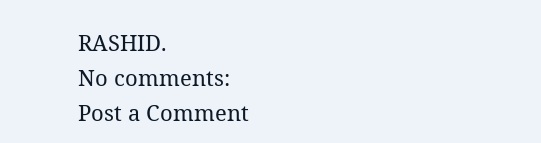RASHID.
No comments:
Post a Comment